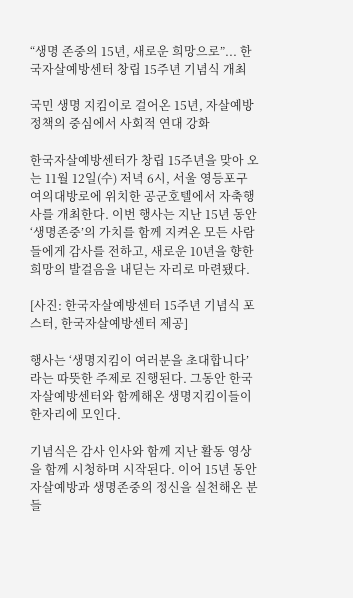“생명 존중의 15년, 새로운 희망으로”... 한국자살예방센터 창립 15주년 기념식 개최

국민 생명 지킴이로 걸어온 15년, 자살예방 정책의 중심에서 사회적 연대 강화

한국자살예방센터가 창립 15주년을 맞아 오는 11월 12일(수) 저녁 6시, 서울 영등포구 여의대방로에 위치한 공군호텔에서 자축행사를 개최한다. 이번 행사는 지난 15년 동안 ‘생명존중’의 가치를 함께 지켜온 모든 사람들에게 감사를 전하고, 새로운 10년을 향한 희망의 발걸음을 내딛는 자리로 마련됐다.

[사진: 한국자살예방센터 15주년 기념식 포스터, 한국자살예방센터 제공]

행사는 ‘생명지킴이 여러분을 초대합니다’라는 따뜻한 주제로 진행된다. 그동안 한국자살예방센터와 함께해온 생명지킴이들이 한자리에 모인다.

기념식은 감사 인사와 함께 지난 활동 영상을 함께 시청하며 시작된다. 이어 15년 동안 자살예방과 생명존중의 정신을 실천해온 분들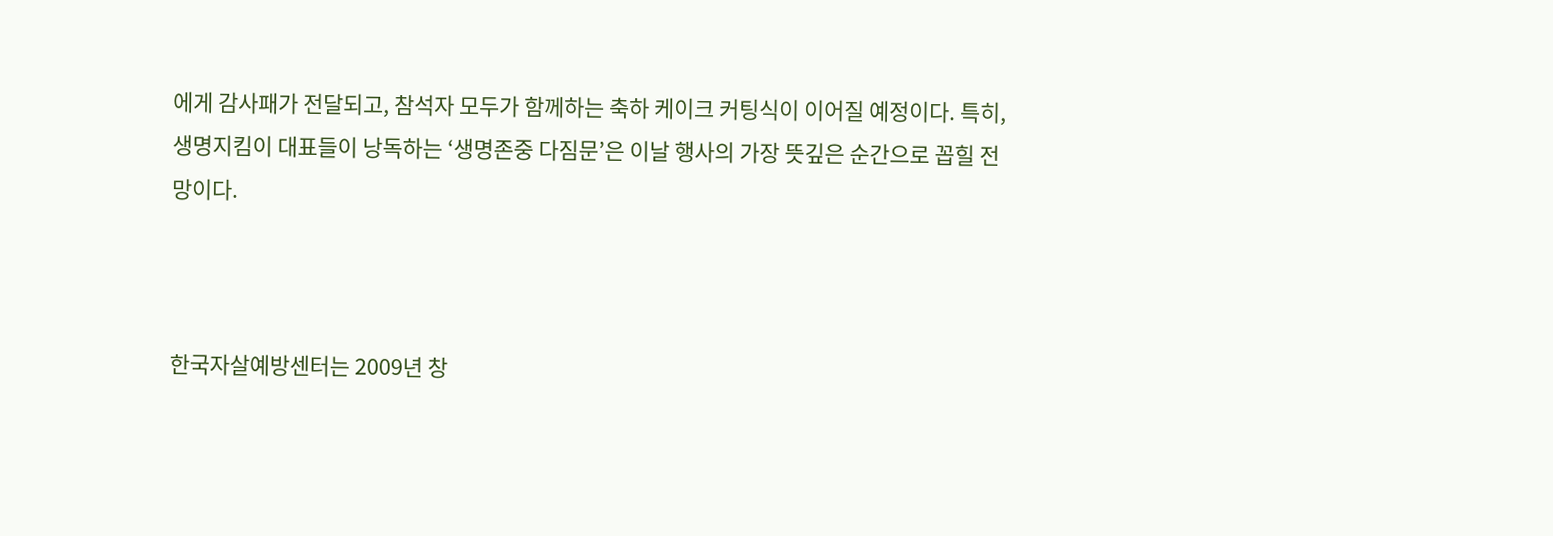에게 감사패가 전달되고, 참석자 모두가 함께하는 축하 케이크 커팅식이 이어질 예정이다. 특히, 생명지킴이 대표들이 낭독하는 ‘생명존중 다짐문’은 이날 행사의 가장 뜻깊은 순간으로 꼽힐 전망이다.



한국자살예방센터는 2009년 창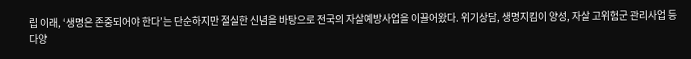립 이래, ‘생명은 존중되어야 한다’는 단순하지만 절실한 신념을 바탕으로 전국의 자살예방사업을 이끌어왔다. 위기상담, 생명지킴이 양성, 자살 고위험군 관리사업 등 다양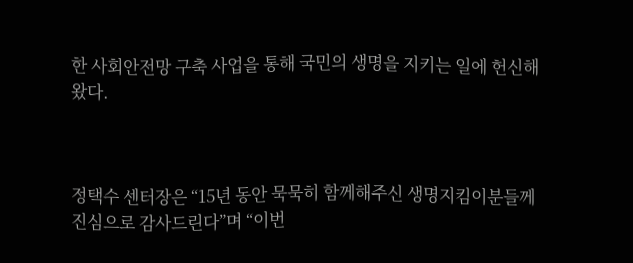한 사회안전망 구축 사업을 통해 국민의 생명을 지키는 일에 헌신해왔다.



정택수 센터장은 “15년 동안 묵묵히 함께해주신 생명지킴이분들께 진심으로 감사드린다”며 “이번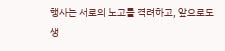행사는 서로의 노고를 격려하고, 앞으로도 생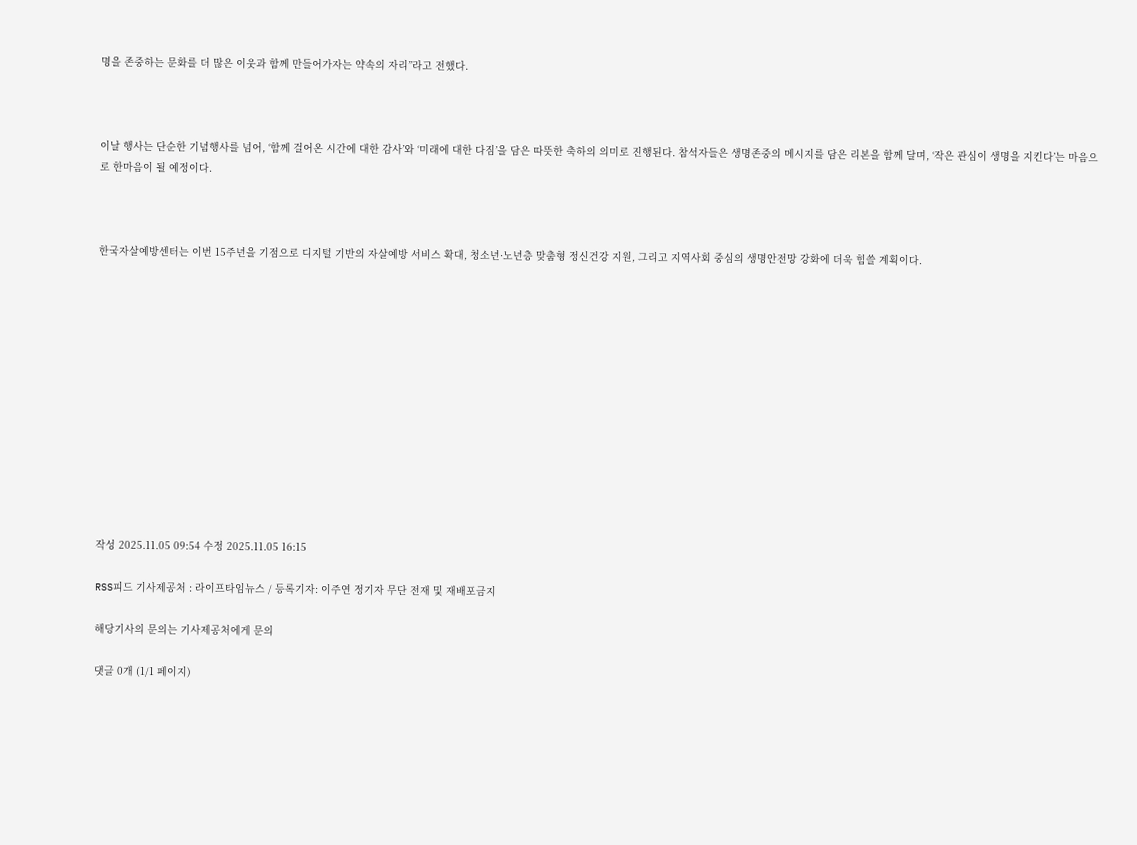명을 존중하는 문화를 더 많은 이웃과 함께 만들어가자는 약속의 자리”라고 전했다.



이날 행사는 단순한 기념행사를 넘어, ‘함께 걸어온 시간에 대한 감사’와 ‘미래에 대한 다짐’을 담은 따뜻한 축하의 의미로 진행된다. 참석자들은 생명존중의 메시지를 담은 리본을 함께 달며, ‘작은 관심이 생명을 지킨다’는 마음으로 한마음이 될 예정이다.



한국자살예방센터는 이번 15주년을 기점으로 디지털 기반의 자살예방 서비스 확대, 청소년·노년층 맞춤형 정신건강 지원, 그리고 지역사회 중심의 생명안전망 강화에 더욱 힘쓸 계획이다.













작성 2025.11.05 09:54 수정 2025.11.05 16:15

RSS피드 기사제공처 : 라이프타임뉴스 / 등록기자: 이주연 정기자 무단 전재 및 재배포금지

해당기사의 문의는 기사제공처에게 문의

댓글 0개 (1/1 페이지)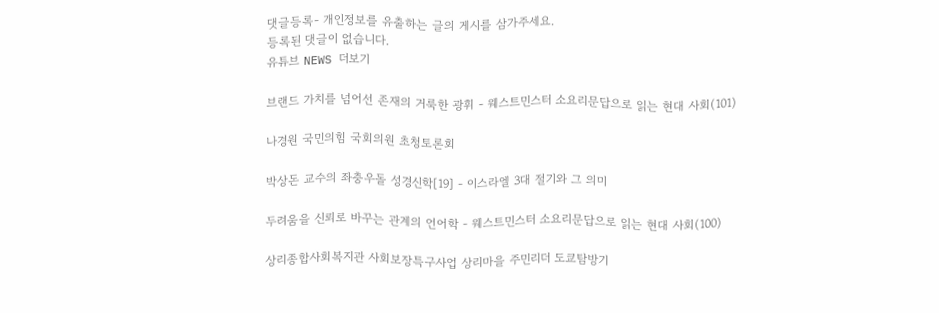댓글등록- 개인정보를 유출하는 글의 게시를 삼가주세요.
등록된 댓글이 없습니다.
유튜브 NEWS 더보기

브랜드 가치를 넘어선 존재의 거룩한 광휘 - 웨스트민스터 소요리문답으로 읽는 현대 사회(101)

나경원 국민의힘 국회의원 초청토론회

박상돈 교수의 좌충우돌 성경신학[19] - 이스라엘 3대 절기와 그 의미

두려움을 신뢰로 바꾸는 관계의 언어학 - 웨스트민스터 소요리문답으로 읽는 현대 사회(100)

상리종합사회복지관 사회보장특구사업 상리마을 주민리더 도쿄탐방기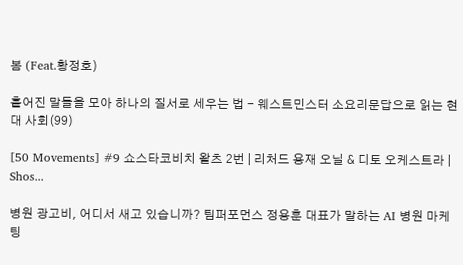봄 (Feat.황정호)

흩어진 말들을 모아 하나의 질서로 세우는 법 - 웨스트민스터 소요리문답으로 읽는 현대 사회(99)

[50 Movements] #9 쇼스타코비치 왈츠 2번 | 리처드 용재 오닐 & 디토 오케스트라 | Shos...

병원 광고비, 어디서 새고 있습니까? 팀퍼포먼스 정용훈 대표가 말하는 AI 병원 마케팅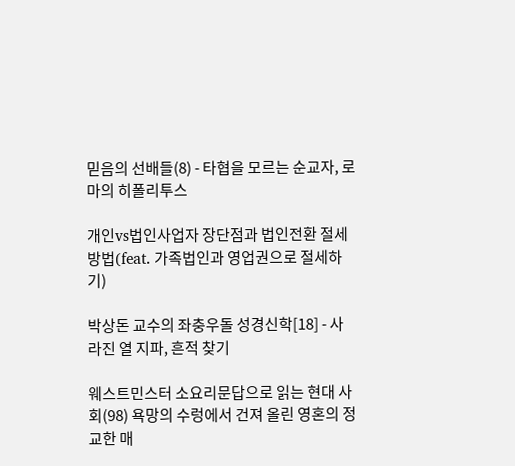믿음의 선배들(8) - 타협을 모르는 순교자, 로마의 히폴리투스

개인vs법인사업자 장단점과 법인전환 절세방법(feat. 가족법인과 영업권으로 절세하기)

박상돈 교수의 좌충우돌 성경신학[18] - 사라진 열 지파, 흔적 찾기

웨스트민스터 소요리문답으로 읽는 현대 사회(98) 욕망의 수렁에서 건져 올린 영혼의 정교한 매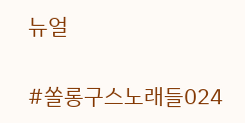뉴얼

#쏠롱구스노래들024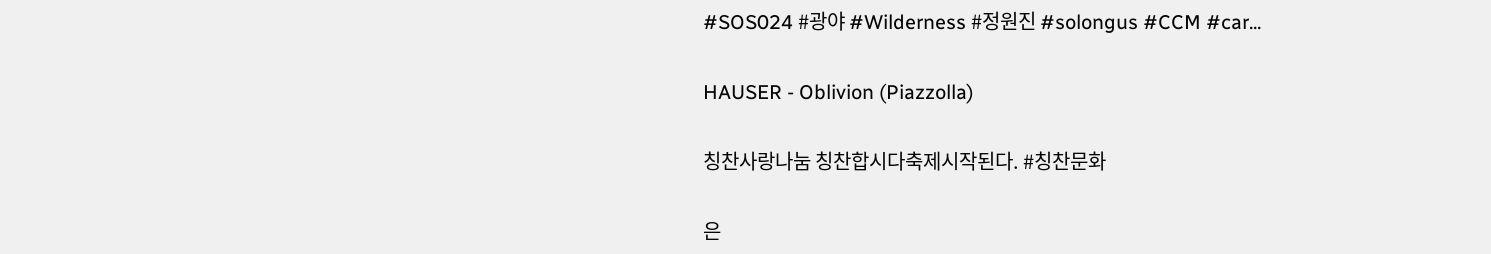#SOS024 #광야 #Wilderness #정원진 #solongus #CCM #car...

HAUSER - Oblivion (Piazzolla)

칭찬사랑나눔 칭찬합시다축제시작된다. #칭찬문화

은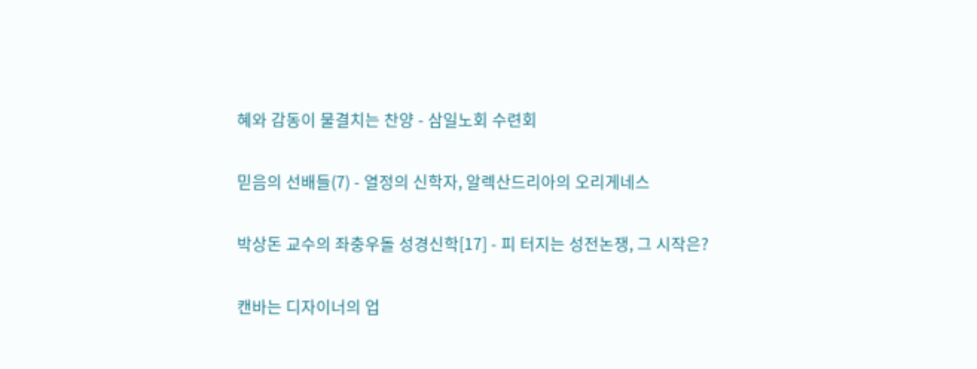혜와 감동이 물결치는 찬양 - 삼일노회 수련회

믿음의 선배들(7) - 열정의 신학자, 알렉산드리아의 오리게네스

박상돈 교수의 좌충우돌 성경신학[17] - 피 터지는 성전논쟁, 그 시작은?

캔바는 디자이너의 업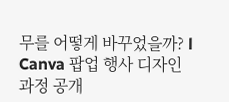무를 어떻게 바꾸었을까? l Canva 팝업 행사 디자인 과정 공개